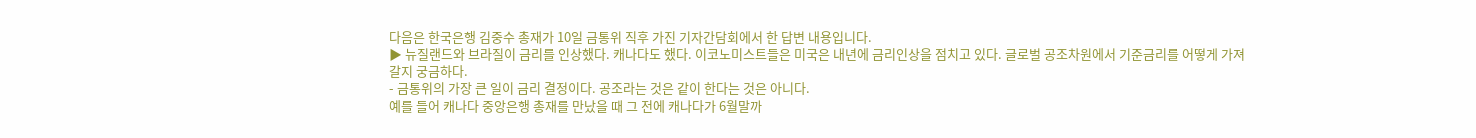다음은 한국은행 김중수 총재가 10일 금통위 직후 가진 기자간담회에서 한 답변 내용입니다.
▶ 뉴질랜드와 브라질이 금리를 인상했다. 캐나다도 했다. 이코노미스트들은 미국은 내년에 금리인상을 점치고 있다. 글로벌 공조차원에서 기준금리를 어떻게 가져갈지 궁금하다.
- 금통위의 가장 큰 일이 금리 결정이다. 공조라는 것은 같이 한다는 것은 아니다.
예를 들어 캐나다 중앙은행 총재를 만났을 때 그 전에 캐나다가 6월말까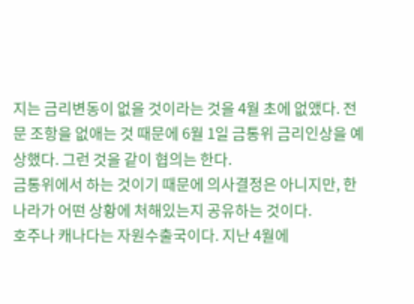지는 금리변동이 없을 것이라는 것을 4월 초에 없앴다. 전문 조항을 없애는 것 때문에 6월 1일 금통위 금리인상을 예상했다. 그런 것을 같이 협의는 한다.
금통위에서 하는 것이기 때문에 의사결정은 아니지만, 한나라가 어떤 상황에 처해있는지 공유하는 것이다.
호주나 캐나다는 자원수출국이다. 지난 4월에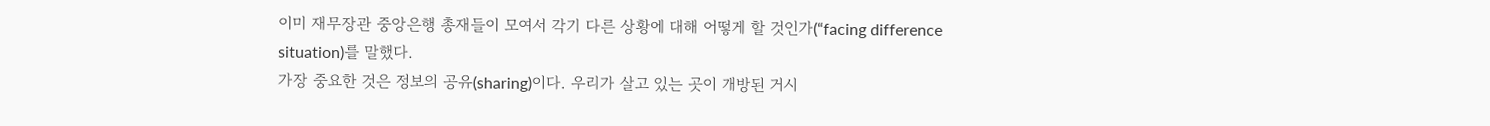이미 재무장관 중앙은행 총재들이 모여서 각기 다른 상황에 대해 어떻게 할 것인가(“facing difference situation)를 말했다.
가장 중요한 것은 정보의 공유(sharing)이다. 우리가 살고 있는 곳이 개방된 거시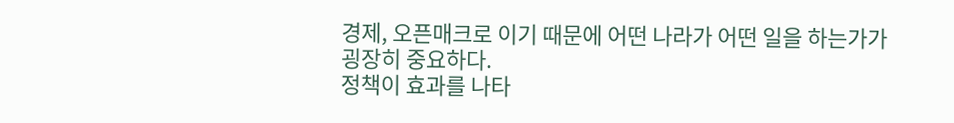경제, 오픈매크로 이기 때문에 어떤 나라가 어떤 일을 하는가가 굉장히 중요하다.
정책이 효과를 나타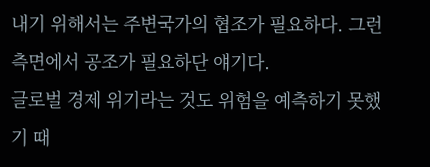내기 위해서는 주변국가의 협조가 필요하다. 그런 측면에서 공조가 필요하단 얘기다.
글로벌 경제 위기라는 것도 위험을 예측하기 못했기 때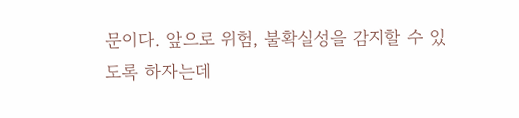문이다. 앞으로 위험, 불확실성을 감지할 수 있도록 하자는데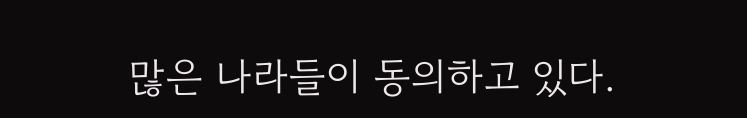많은 나라들이 동의하고 있다.